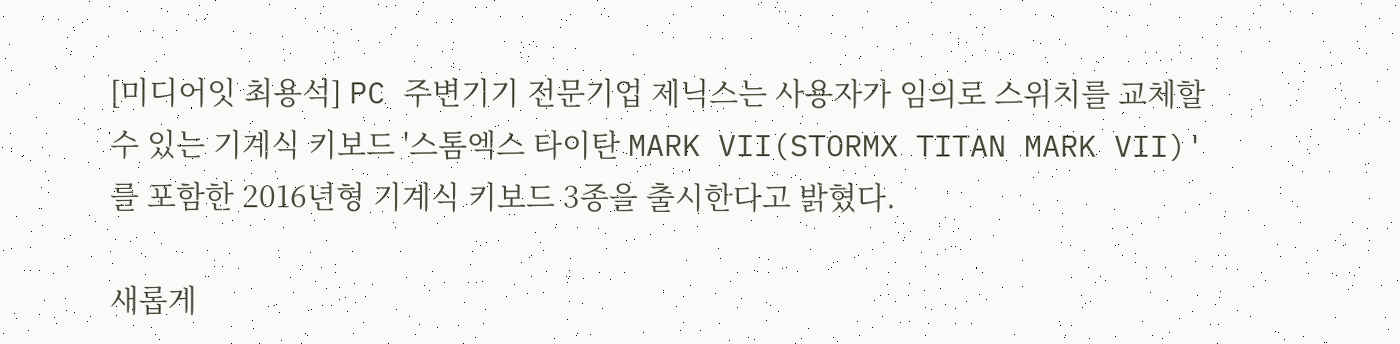[미디어잇 최용석] PC 주변기기 전문기업 제닉스는 사용자가 임의로 스위치를 교체할 수 있는 기계식 키보드 '스톰엑스 타이탄 MARK VII(STORMX TITAN MARK VII)'를 포함한 2016년형 기계식 키보드 3종을 출시한다고 밝혔다.

새롭게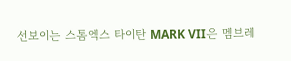선보이는 스톰엑스 타이탄 MARK VII은 멤브레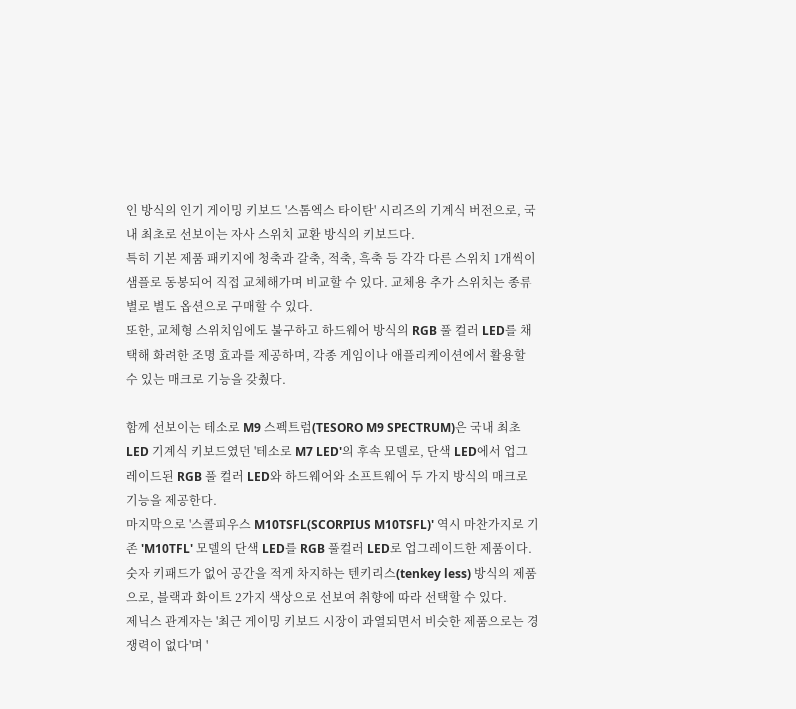인 방식의 인기 게이밍 키보드 '스톰엑스 타이탄' 시리즈의 기계식 버전으로, 국내 최초로 선보이는 자사 스위치 교환 방식의 키보드다.
특히 기본 제품 패키지에 청축과 갈축, 적축, 흑축 등 각각 다른 스위치 1개씩이 샘플로 동봉되어 직접 교체해가며 비교할 수 있다. 교체용 추가 스위치는 종류별로 별도 옵션으로 구매할 수 있다.
또한, 교체형 스위치임에도 불구하고 하드웨어 방식의 RGB 풀 컬러 LED를 채택해 화려한 조명 효과를 제공하며, 각종 게임이나 애플리케이션에서 활용할 수 있는 매크로 기능을 갖췄다.

함께 선보이는 테소로 M9 스펙트럼(TESORO M9 SPECTRUM)은 국내 최초 LED 기계식 키보드였던 '테소로 M7 LED'의 후속 모델로, 단색 LED에서 업그레이드된 RGB 풀 컬러 LED와 하드웨어와 소프트웨어 두 가지 방식의 매크로 기능을 제공한다.
마지막으로 '스콜피우스 M10TSFL(SCORPIUS M10TSFL)' 역시 마찬가지로 기존 'M10TFL' 모델의 단색 LED를 RGB 풀컬러 LED로 업그레이드한 제품이다. 숫자 키패드가 없어 공간을 적게 차지하는 텐키리스(tenkey less) 방식의 제품으로, 블랙과 화이트 2가지 색상으로 선보여 취향에 따라 선택할 수 있다.
제닉스 관계자는 '최근 게이밍 키보드 시장이 과열되면서 비슷한 제품으로는 경쟁력이 없다'며 '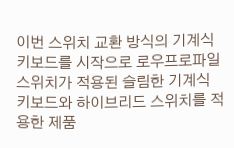이번 스위치 교환 방식의 기계식키보드를 시작으로 로우프로파일 스위치가 적용된 슬림한 기계식 키보드와 하이브리드 스위치를 적용한 제품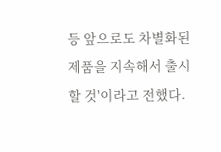등 앞으로도 차별화된 제품을 지속해서 출시할 것'이라고 전했다.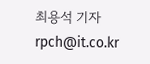최용석 기자 rpch@it.co.kr